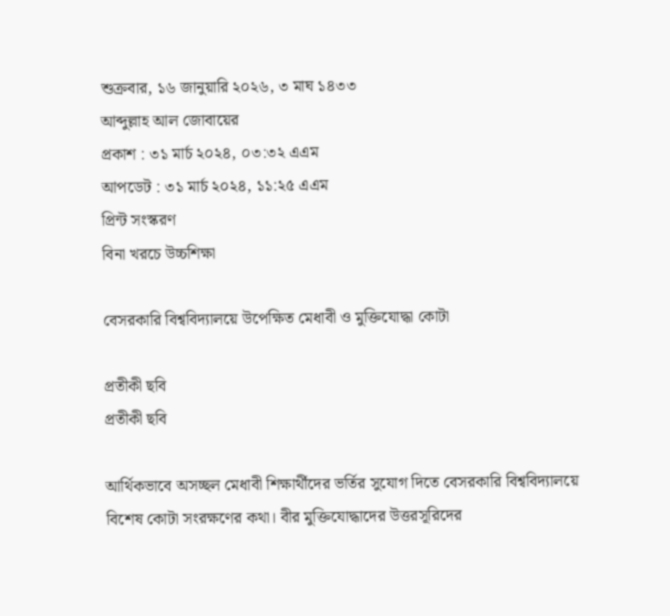শুক্রবার, ১৬ জানুয়ারি ২০২৬, ৩ মাঘ ১৪৩৩
আব্দুল্লাহ আল জোবায়ের
প্রকাশ : ৩১ মার্চ ২০২৪, ০৩:৩২ এএম
আপডেট : ৩১ মার্চ ২০২৪, ১১:২৫ এএম
প্রিন্ট সংস্করণ
বিনা খরচে উচ্চশিক্ষা

বেসরকারি বিশ্ববিদ্যালয়ে উপেক্ষিত মেধাবী ও মুক্তিযোদ্ধা কোটা

প্রতীকী ছবি
প্রতীকী ছবি

আর্থিকভাবে অসচ্ছল মেধাবী শিক্ষার্থীদের ভর্তির সুযোগ দিতে বেসরকারি বিশ্ববিদ্যালয়ে বিশেষ কোটা সংরক্ষণের কথা। বীর মুক্তিযোদ্ধাদের উত্তরসূরিদের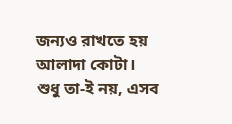জন্যও রাখতে হয় আলাদা কোটা। শুধু তা-ই নয়, এসব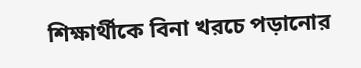শিক্ষার্থীকে বিনা খরচে পড়ানোর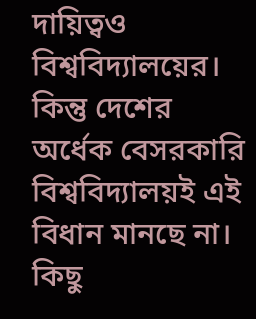দায়িত্বও বিশ্ববিদ্যালয়ের। কিন্তু দেশের অর্ধেক বেসরকারি বিশ্ববিদ্যালয়ই এই বিধান মানছে না। কিছু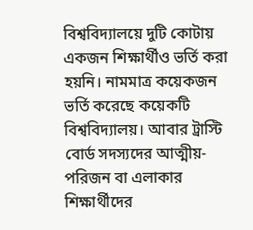বিশ্ববিদ্যালয়ে দুটি কোটায় একজন শিক্ষার্থীও ভর্তি করা হয়নি। নামমাত্র কয়েকজন ভর্তি করেছে কয়েকটি বিশ্ববিদ্যালয়। আবার ট্রাস্টি বোর্ড সদস্যদের আত্মীয়-পরিজন বা এলাকার শিক্ষার্থীদের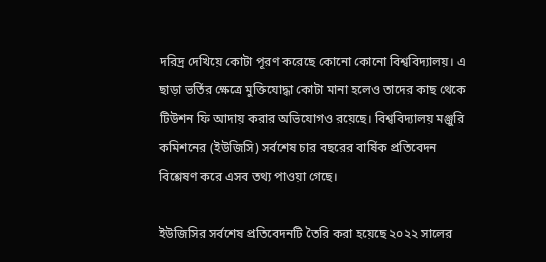দরিদ্র দেখিয়ে কোটা পূরণ করেছে কোনো কোনো বিশ্ববিদ্যালয়। এ ছাড়া ভর্তির ক্ষেত্রে মুক্তিযোদ্ধা কোটা মানা হলেও তাদের কাছ থেকে টিউশন ফি আদায় করার অভিযোগও রয়েছে। বিশ্ববিদ্যালয় মঞ্জুরি কমিশনের (ইউজিসি) সর্বশেষ চার বছরের বার্ষিক প্রতিবেদন বিশ্লেষণ করে এসব তথ্য পাওয়া গেছে।

ইউজিসির সর্বশেষ প্রতিবেদনটি তৈরি করা হয়েছে ২০২২ সালের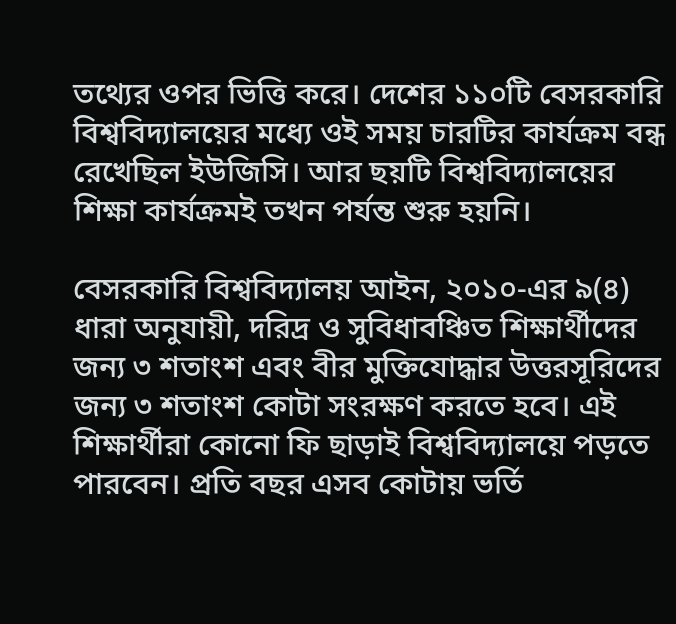তথ্যের ওপর ভিত্তি করে। দেশের ১১০টি বেসরকারি বিশ্ববিদ্যালয়ের মধ্যে ওই সময় চারটির কার্যক্রম বন্ধ রেখেছিল ইউজিসি। আর ছয়টি বিশ্ববিদ্যালয়ের শিক্ষা কার্যক্রমই তখন পর্যন্ত শুরু হয়নি।

বেসরকারি বিশ্ববিদ্যালয় আইন, ২০১০-এর ৯(৪) ধারা অনুযায়ী, দরিদ্র ও সুবিধাবঞ্চিত শিক্ষার্থীদের জন্য ৩ শতাংশ এবং বীর মুক্তিযোদ্ধার উত্তরসূরিদের জন্য ৩ শতাংশ কোটা সংরক্ষণ করতে হবে। এই শিক্ষার্থীরা কোনো ফি ছাড়াই বিশ্ববিদ্যালয়ে পড়তে পারবেন। প্রতি বছর এসব কোটায় ভর্তি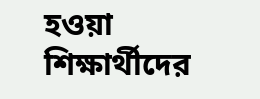হওয়া শিক্ষার্থীদের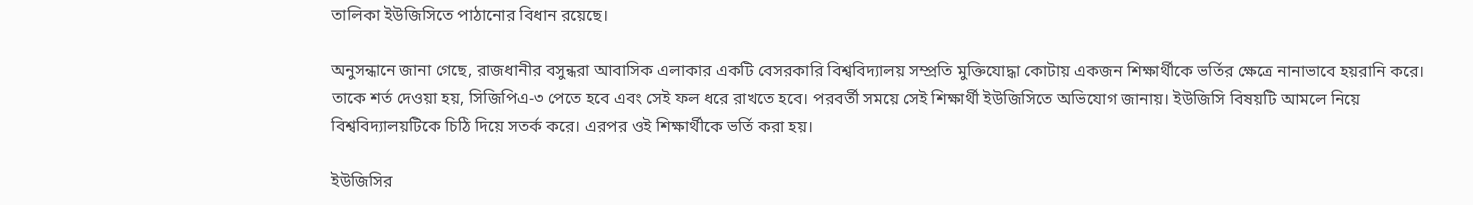তালিকা ইউজিসিতে পাঠানোর বিধান রয়েছে।

অনুসন্ধানে জানা গেছে, রাজধানীর বসুন্ধরা আবাসিক এলাকার একটি বেসরকারি বিশ্ববিদ্যালয় সম্প্রতি মুক্তিযোদ্ধা কোটায় একজন শিক্ষার্থীকে ভর্তির ক্ষেত্রে নানাভাবে হয়রানি করে। তাকে শর্ত দেওয়া হয়, সিজিপিএ-৩ পেতে হবে এবং সেই ফল ধরে রাখতে হবে। পরবর্তী সময়ে সেই শিক্ষার্থী ইউজিসিতে অভিযোগ জানায়। ইউজিসি বিষয়টি আমলে নিয়ে বিশ্ববিদ্যালয়টিকে চিঠি দিয়ে সতর্ক করে। এরপর ওই শিক্ষার্থীকে ভর্তি করা হয়।

ইউজিসির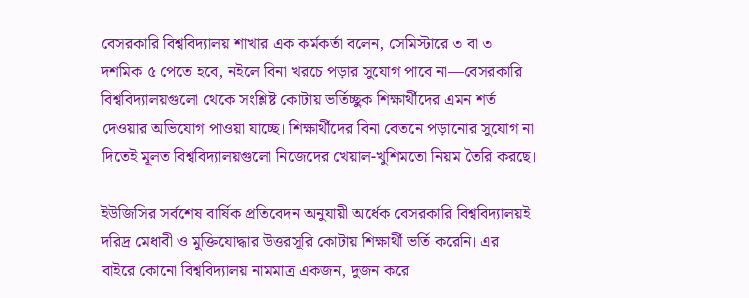বেসরকারি বিশ্ববিদ্যালয় শাখার এক কর্মকর্তা বলেন, সেমিস্টারে ৩ বা ৩ দশমিক ৫ পেতে হবে, নইলে বিনা খরচে পড়ার সুযোগ পাবে না—বেসরকারি বিশ্ববিদ্যালয়গুলো থেকে সংশ্লিষ্ট কোটায় ভর্তিচ্ছুক শিক্ষার্থীদের এমন শর্ত দেওয়ার অভিযোগ পাওয়া যাচ্ছে। শিক্ষার্থীদের বিনা বেতনে পড়ানোর সুযোগ না দিতেই মূলত বিশ্ববিদ্যালয়গুলো নিজেদের খেয়াল-খুশিমতো নিয়ম তৈরি করছে।

ইউজিসির সর্বশেষ বার্ষিক প্রতিবেদন অনুযায়ী অর্ধেক বেসরকারি বিশ্ববিদ্যালয়ই দরিদ্র মেধাবী ও মুক্তিযোদ্ধার উত্তরসূরি কোটায় শিক্ষার্থী ভর্তি করেনি। এর বাইরে কোনো বিশ্ববিদ্যালয় নামমাত্র একজন, দুজন করে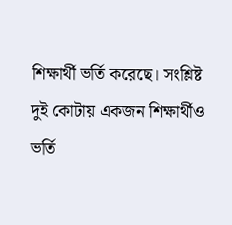শিক্ষার্থী ভর্তি করেছে। সংশ্লিষ্ট দুই কোটায় একজন শিক্ষার্থীও ভর্তি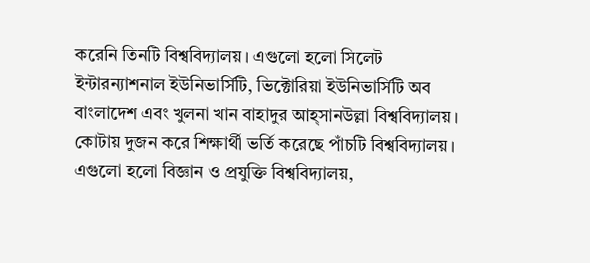করেনি তিনটি বিশ্ববিদ্যালয়। এগুলো হলো সিলেট ইন্টারন্যাশনাল ইউনিভার্সিটি, ভিক্টোরিয়া ইউনিভার্সিটি অব বাংলাদেশ এবং খুলনা খান বাহাদুর আহ্সানউল্লা বিশ্ববিদ্যালয়। কোটায় দুজন করে শিক্ষার্থী ভর্তি করেছে পাঁচটি বিশ্ববিদ্যালয়। এগুলো হলো বিজ্ঞান ও প্রযুক্তি বিশ্ববিদ্যালয়,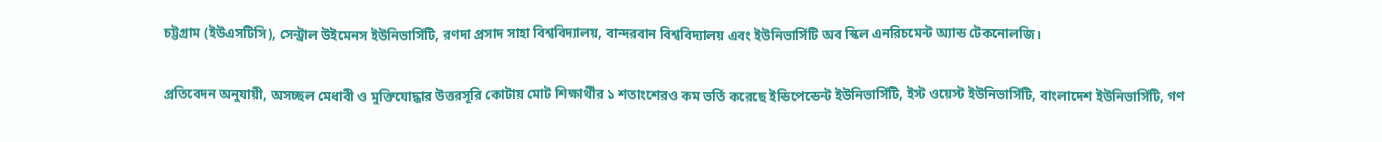চট্টগ্রাম (ইউএসটিসি), সেন্ট্রাল উইমেনস ইউনিভার্সিটি, রণদা প্রসাদ সাহা বিশ্ববিদ্যালয়, বান্দরবান বিশ্ববিদ্যালয় এবং ইউনিভার্সিটি অব স্কিল এনরিচমেন্ট অ্যান্ড টেকনোলজি।

প্রতিবেদন অনুযায়ী, অসচ্ছল মেধাবী ও মুক্তিযোদ্ধার উত্তরসূরি কোটায় মোট শিক্ষার্থীর ১ শতাংশেরও কম ভর্তি করেছে ইন্ডিপেন্ডেন্ট ইউনিভার্সিটি, ইস্ট ওয়েস্ট ইউনিভার্সিটি, বাংলাদেশ ইউনিভার্সিটি, গণ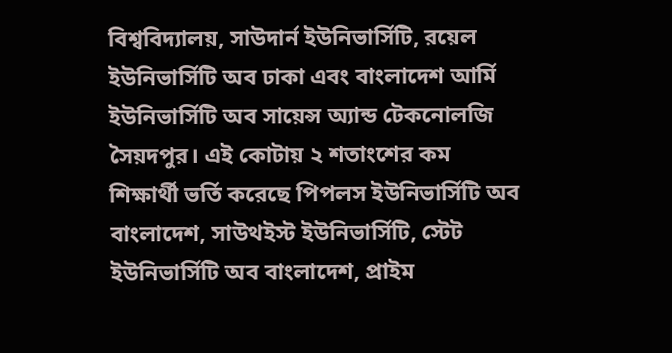বিশ্ববিদ্যালয়, সাউদার্ন ইউনিভার্সিটি, রয়েল ইউনিভার্সিটি অব ঢাকা এবং বাংলাদেশ আর্মি ইউনিভার্সিটি অব সায়েন্স অ্যান্ড টেকনোলজি সৈয়দপুর। এই কোটায় ২ শতাংশের কম শিক্ষার্থী ভর্তি করেছে পিপলস ইউনিভার্সিটি অব বাংলাদেশ, সাউথইস্ট ইউনিভার্সিটি, স্টেট ইউনিভার্সিটি অব বাংলাদেশ, প্রাইম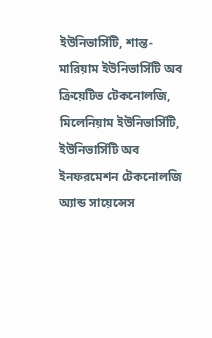ইউনিভার্সিটি, শান্ত-মারিয়াম ইউনিভার্সিটি অব ক্রিয়েটিভ টেকনোলজি, মিলেনিয়াম ইউনিভার্সিটি, ইউনিভার্সিটি অব ইনফরমেশন টেকনোলজি অ্যান্ড সায়েন্সেস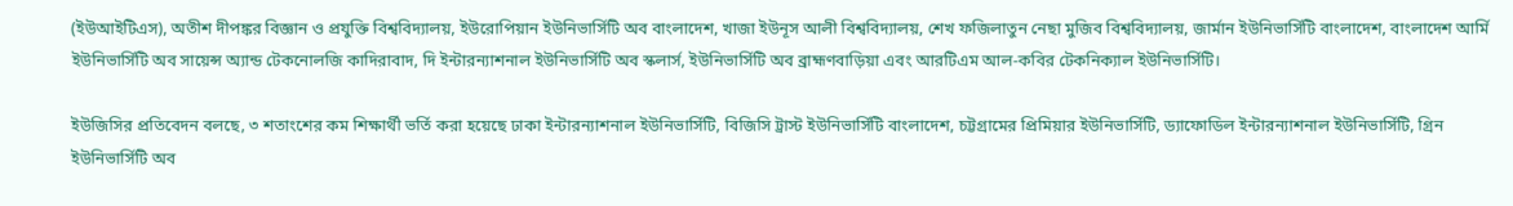(ইউআইটিএস), অতীশ দীপঙ্কর বিজ্ঞান ও প্রযুক্তি বিশ্ববিদ্যালয়, ইউরোপিয়ান ইউনিভার্সিটি অব বাংলাদেশ, খাজা ইউনূস আলী বিশ্ববিদ্যালয়, শেখ ফজিলাতুন নেছা মুজিব বিশ্ববিদ্যালয়, জার্মান ইউনিভার্সিটি বাংলাদেশ, বাংলাদেশ আর্মি ইউনিভার্সিটি অব সায়েন্স অ্যান্ড টেকনোলজি কাদিরাবাদ, দি ইন্টারন্যাশনাল ইউনিভার্সিটি অব স্কলার্স, ইউনিভার্সিটি অব ব্রাহ্মণবাড়িয়া এবং আরটিএম আল-কবির টেকনিক্যাল ইউনিভার্সিটি।

ইউজিসির প্রতিবেদন বলছে, ৩ শতাংশের কম শিক্ষার্থী ভর্তি করা হয়েছে ঢাকা ইন্টারন্যাশনাল ইউনিভার্সিটি, বিজিসি ট্রাস্ট ইউনিভার্সিটি বাংলাদেশ, চট্টগ্রামের প্রিমিয়ার ইউনিভার্সিটি, ড্যাফোডিল ইন্টারন্যাশনাল ইউনিভার্সিটি, গ্রিন ইউনিভার্সিটি অব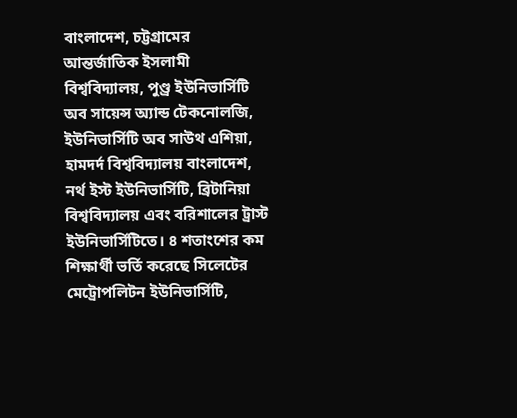বাংলাদেশ, চট্টগ্রামের আন্তর্জাতিক ইসলামী বিশ্ববিদ্যালয়, পুণ্ড্র ইউনিভার্সিটি অব সায়েন্স অ্যান্ড টেকনোলজি, ইউনিভার্সিটি অব সাউথ এশিয়া, হামদর্দ বিশ্ববিদ্যালয় বাংলাদেশ, নর্থ ইস্ট ইউনিভার্সিটি, ব্রিটানিয়া বিশ্ববিদ্যালয় এবং বরিশালের ট্রাস্ট ইউনিভার্সিটিতে। ৪ শতাংশের কম শিক্ষার্থী ভর্তি করেছে সিলেটের মেট্রোপলিটন ইউনিভার্সিটি,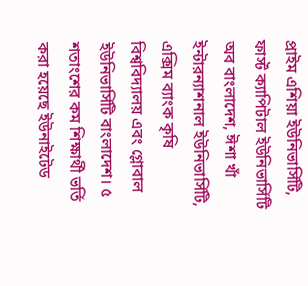প্রাইম এশিয়া ইউনিভার্সিটি, ফার্স্ট ক্যাপিটাল ইউনিভার্সিটি অব বাংলাদেশ, ঈশা খাঁ ইন্টারন্যাশনাল ইউনিভার্সিটি, এক্সিম ব্যাংক কৃষি বিশ্ববিদ্যালয় এবং গ্লোবাল ইউনিভার্সিটি বাংলাদেশ। ৫ শতাংশের কম শিক্ষার্থী ভর্তি করা হয়েছে ইউনাইটেড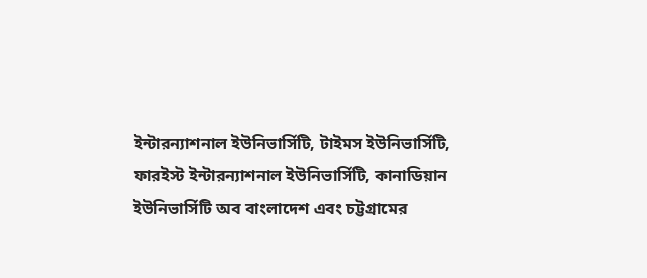ইন্টারন্যাশনাল ইউনিভার্সিটি, টাইমস ইউনিভার্সিটি, ফারইস্ট ইন্টারন্যাশনাল ইউনিভার্সিটি, কানাডিয়ান ইউনিভার্সিটি অব বাংলাদেশ এবং চট্টগ্রামের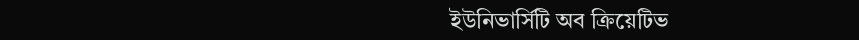ইউনিভার্সিটি অব ক্রিয়েটিভ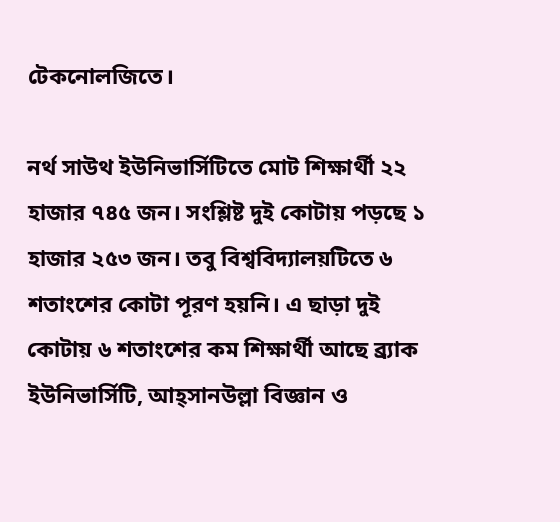টেকনোলজিতে।

নর্থ সাউথ ইউনিভার্সিটিতে মোট শিক্ষার্থী ২২ হাজার ৭৪৫ জন। সংশ্লিষ্ট দুই কোটায় পড়ছে ১ হাজার ২৫৩ জন। তবু বিশ্ববিদ্যালয়টিতে ৬ শতাংশের কোটা পূরণ হয়নি। এ ছাড়া দুই কোটায় ৬ শতাংশের কম শিক্ষার্থী আছে ব্র্যাক ইউনিভার্সিটি, আহ্সানউল্লা বিজ্ঞান ও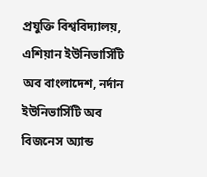প্রযুক্তি বিশ্ববিদ্যালয়, এশিয়ান ইউনিভার্সিটি অব বাংলাদেশ, নর্দান ইউনিভার্সিটি অব বিজনেস অ্যান্ড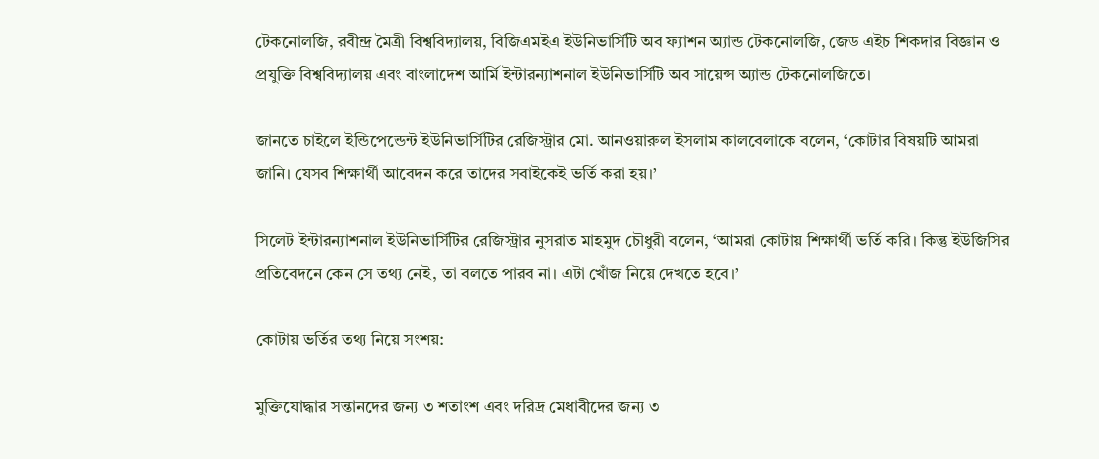টেকনোলজি, রবীন্দ্র মৈত্রী বিশ্ববিদ্যালয়, বিজিএমইএ ইউনিভার্সিটি অব ফ্যাশন অ্যান্ড টেকনোলজি, জেড এইচ শিকদার বিজ্ঞান ও প্রযুক্তি বিশ্ববিদ্যালয় এবং বাংলাদেশ আর্মি ইন্টারন্যাশনাল ইউনিভার্সিটি অব সায়েন্স অ্যান্ড টেকনোলজিতে।

জানতে চাইলে ইন্ডিপেন্ডেন্ট ইউনিভার্সিটির রেজিস্ট্রার মো. আনওয়ারুল ইসলাম কালবেলাকে বলেন, ‘কোটার বিষয়টি আমরা জানি। যেসব শিক্ষার্থী আবেদন করে তাদের সবাইকেই ভর্তি করা হয়।’

সিলেট ইন্টারন্যাশনাল ইউনিভার্সিটির রেজিস্ট্রার নুসরাত মাহমুদ চৌধুরী বলেন, ‘আমরা কোটায় শিক্ষার্থী ভর্তি করি। কিন্তু ইউজিসির প্রতিবেদনে কেন সে তথ্য নেই, তা বলতে পারব না। এটা খোঁজ নিয়ে দেখতে হবে।’

কোটায় ভর্তির তথ্য নিয়ে সংশয়:

মুক্তিযোদ্ধার সন্তানদের জন্য ৩ শতাংশ এবং দরিদ্র মেধাবীদের জন্য ৩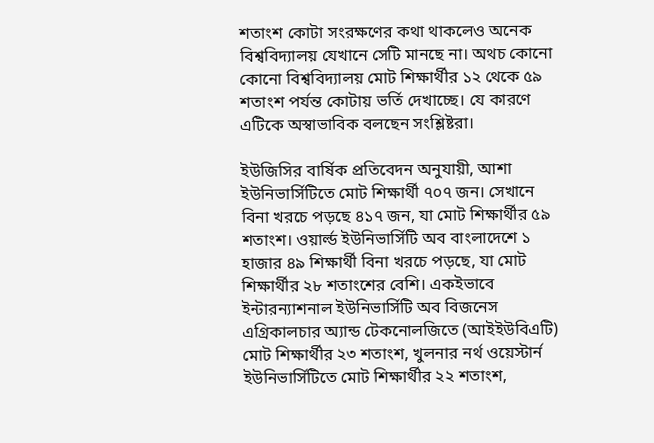শতাংশ কোটা সংরক্ষণের কথা থাকলেও অনেক বিশ্ববিদ্যালয় যেখানে সেটি মানছে না। অথচ কোনো কোনো বিশ্ববিদ্যালয় মোট শিক্ষার্থীর ১২ থেকে ৫৯ শতাংশ পর্যন্ত কোটায় ভর্তি দেখাচ্ছে। যে কারণে এটিকে অস্বাভাবিক বলছেন সংশ্লিষ্টরা।

ইউজিসির বার্ষিক প্রতিবেদন অনুযায়ী, আশা ইউনিভার্সিটিতে মোট শিক্ষার্থী ৭০৭ জন। সেখানে বিনা খরচে পড়ছে ৪১৭ জন, যা মোট শিক্ষার্থীর ৫৯ শতাংশ। ওয়ার্ল্ড ইউনিভার্সিটি অব বাংলাদেশে ১ হাজার ৪৯ শিক্ষার্থী বিনা খরচে পড়ছে, যা মোট শিক্ষার্থীর ২৮ শতাংশের বেশি। একইভাবে ইন্টারন্যাশনাল ইউনিভার্সিটি অব বিজনেস এগ্রিকালচার অ্যান্ড টেকনোলজিতে (আইইউবিএটি) মোট শিক্ষার্থীর ২৩ শতাংশ, খুলনার নর্থ ওয়েস্টার্ন ইউনিভার্সিটিতে মোট শিক্ষার্থীর ২২ শতাংশ,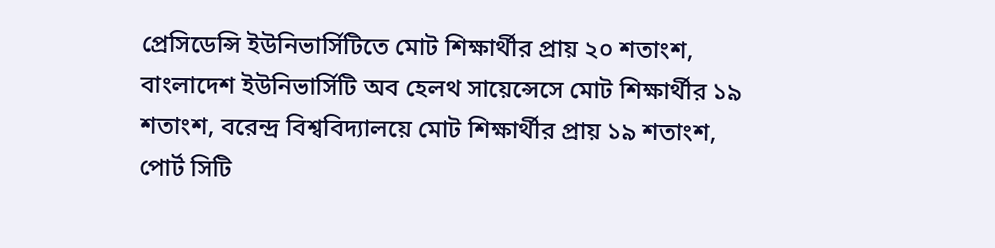প্রেসিডেন্সি ইউনিভার্সিটিতে মোট শিক্ষার্থীর প্রায় ২০ শতাংশ, বাংলাদেশ ইউনিভার্সিটি অব হেলথ সায়েন্সেসে মোট শিক্ষার্থীর ১৯ শতাংশ, বরেন্দ্র বিশ্ববিদ্যালয়ে মোট শিক্ষার্থীর প্রায় ১৯ শতাংশ, পোর্ট সিটি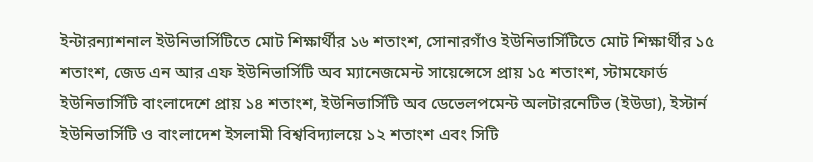ইন্টারন্যাশনাল ইউনিভার্সিটিতে মোট শিক্ষার্থীর ১৬ শতাংশ, সোনারগাঁও ইউনিভার্সিটিতে মোট শিক্ষার্থীর ১৫ শতাংশ, জেড এন আর এফ ইউনিভার্সিটি অব ম্যানেজমেন্ট সায়েন্সেসে প্রায় ১৫ শতাংশ, স্টামফোর্ড ইউনিভার্সিটি বাংলাদেশে প্রায় ১৪ শতাংশ, ইউনিভার্সিটি অব ডেভেলপমেন্ট অলটারনেটিভ (ইউডা), ইস্টার্ন ইউনিভার্সিটি ও বাংলাদেশ ইসলামী বিশ্ববিদ্যালয়ে ১২ শতাংশ এবং সিটি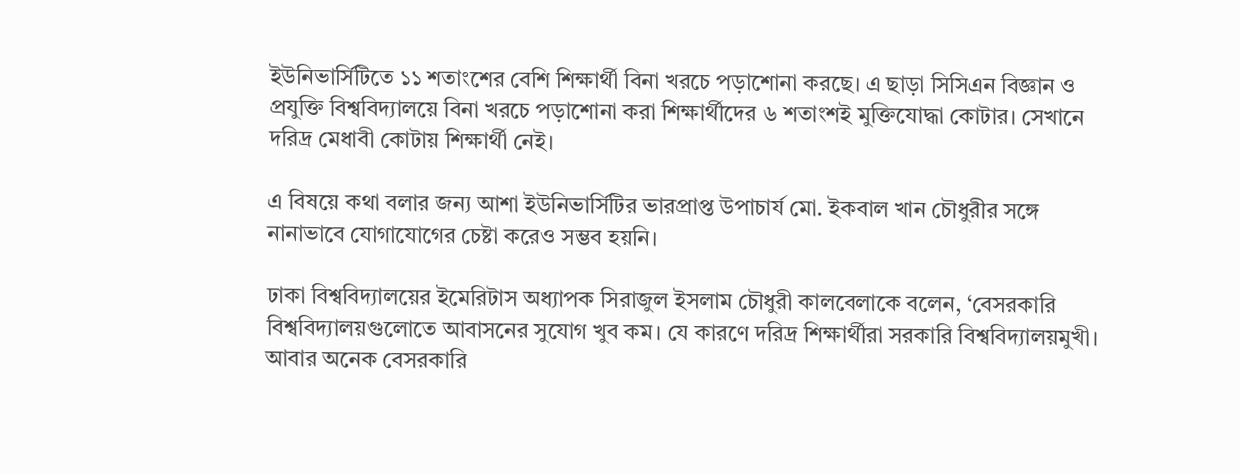ইউনিভার্সিটিতে ১১ শতাংশের বেশি শিক্ষার্থী বিনা খরচে পড়াশোনা করছে। এ ছাড়া সিসিএন বিজ্ঞান ও প্রযুক্তি বিশ্ববিদ্যালয়ে বিনা খরচে পড়াশোনা করা শিক্ষার্থীদের ৬ শতাংশই মুক্তিযোদ্ধা কোটার। সেখানে দরিদ্র মেধাবী কোটায় শিক্ষার্থী নেই।

এ বিষয়ে কথা বলার জন্য আশা ইউনিভার্সিটির ভারপ্রাপ্ত উপাচার্য মো. ইকবাল খান চৌধুরীর সঙ্গে নানাভাবে যোগাযোগের চেষ্টা করেও সম্ভব হয়নি।

ঢাকা বিশ্ববিদ্যালয়ের ইমেরিটাস অধ্যাপক সিরাজুল ইসলাম চৌধুরী কালবেলাকে বলেন, ‘বেসরকারি বিশ্ববিদ্যালয়গুলোতে আবাসনের সুযোগ খুব কম। যে কারণে দরিদ্র শিক্ষার্থীরা সরকারি বিশ্ববিদ্যালয়মুখী। আবার অনেক বেসরকারি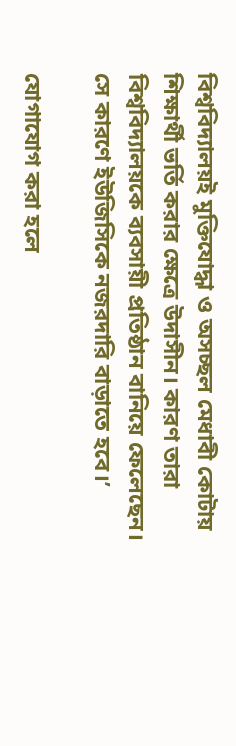বিশ্ববিদ্যালয়ই মুক্তিযোদ্ধা ও অসচ্ছল মেধাবী কোটায় শিক্ষার্থী ভর্তি করার ক্ষেত্রে উদাসীন। কারণ তারা বিশ্ববিদ্যালয়কে ব্যবসায়ী প্রতিষ্ঠান বানিয়ে ফেলেছেন। সে কারণে ইউজিসিকে নজরদারি বাড়াতে হবে।’

যোগাযোগ করা হলে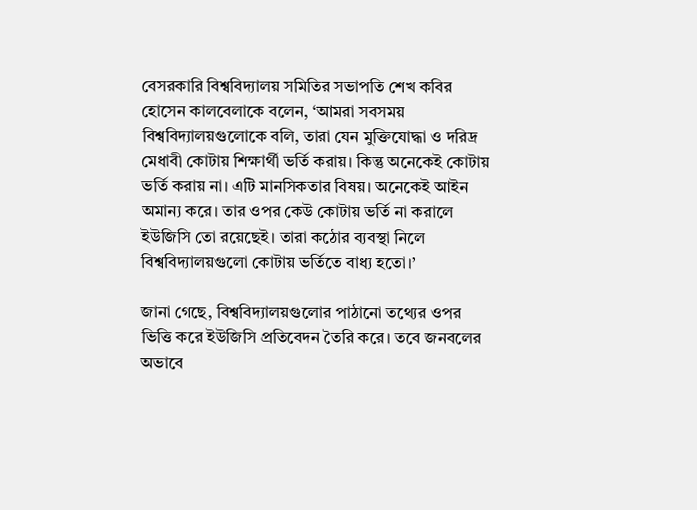বেসরকারি বিশ্ববিদ্যালয় সমিতির সভাপতি শেখ কবির হোসেন কালবেলাকে বলেন, ‘আমরা সবসময় বিশ্ববিদ্যালয়গুলোকে বলি, তারা যেন মুক্তিযোদ্ধা ও দরিদ্র মেধাবী কোটায় শিক্ষার্থী ভর্তি করায়। কিন্তু অনেকেই কোটায় ভর্তি করায় না। এটি মানসিকতার বিষয়। অনেকেই আইন অমান্য করে। তার ওপর কেউ কোটায় ভর্তি না করালে ইউজিসি তো রয়েছেই। তারা কঠোর ব্যবস্থা নিলে বিশ্ববিদ্যালয়গুলো কোটায় ভর্তিতে বাধ্য হতো।’

জানা গেছে, বিশ্ববিদ্যালয়গুলোর পাঠানো তথ্যের ওপর ভিত্তি করে ইউজিসি প্রতিবেদন তৈরি করে। তবে জনবলের অভাবে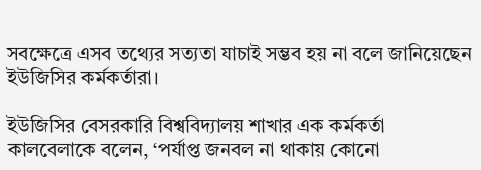সবক্ষেত্রে এসব তথ্যের সত্যতা যাচাই সম্ভব হয় না বলে জানিয়েছেন ইউজিসির কর্মকর্তারা।

ইউজিসির বেসরকারি বিশ্ববিদ্যালয় শাখার এক কর্মকর্তা কালবেলাকে বলেন, ‘পর্যাপ্ত জনবল না থাকায় কোনো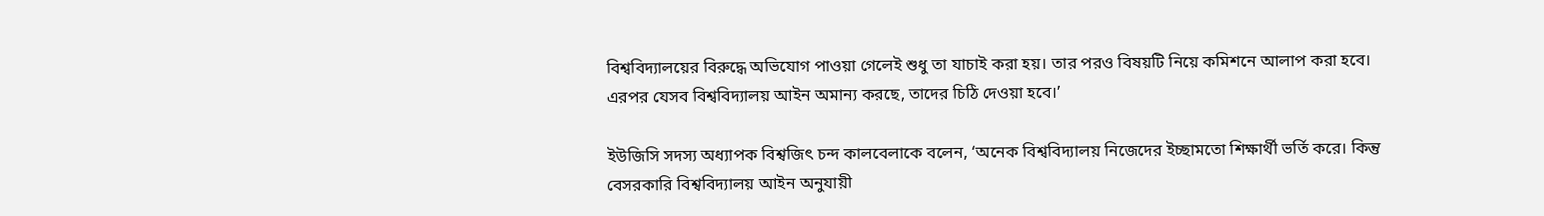বিশ্ববিদ্যালয়ের বিরুদ্ধে অভিযোগ পাওয়া গেলেই শুধু তা যাচাই করা হয়। তার পরও বিষয়টি নিয়ে কমিশনে আলাপ করা হবে। এরপর যেসব বিশ্ববিদ্যালয় আইন অমান্য করছে, তাদের চিঠি দেওয়া হবে।’

ইউজিসি সদস্য অধ্যাপক বিশ্বজিৎ চন্দ কালবেলাকে বলেন, ‘অনেক বিশ্ববিদ্যালয় নিজেদের ইচ্ছামতো শিক্ষার্থী ভর্তি করে। কিন্তু বেসরকারি বিশ্ববিদ্যালয় আইন অনুযায়ী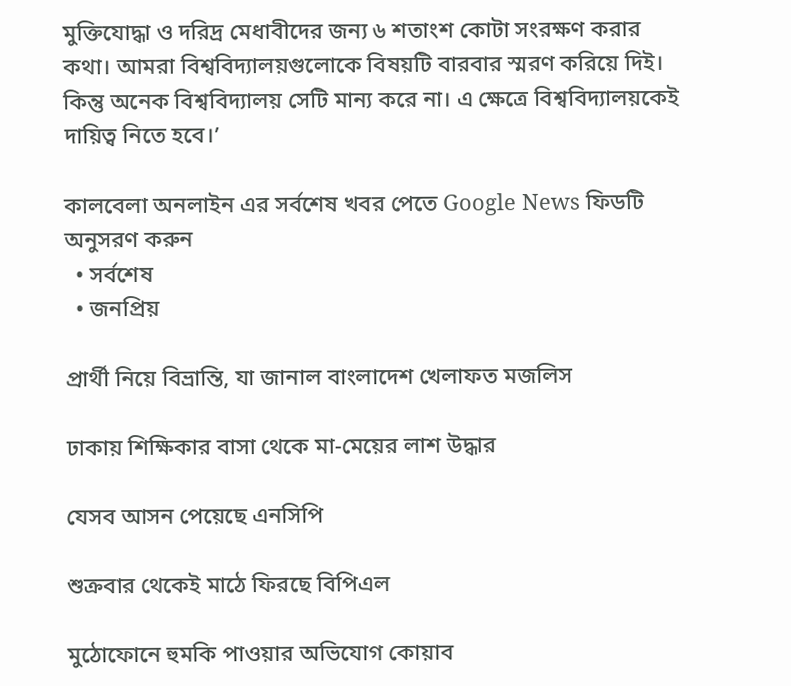মুক্তিযোদ্ধা ও দরিদ্র মেধাবীদের জন্য ৬ শতাংশ কোটা সংরক্ষণ করার কথা। আমরা বিশ্ববিদ্যালয়গুলোকে বিষয়টি বারবার স্মরণ করিয়ে দিই। কিন্তু অনেক বিশ্ববিদ্যালয় সেটি মান্য করে না। এ ক্ষেত্রে বিশ্ববিদ্যালয়কেই দায়িত্ব নিতে হবে।’

কালবেলা অনলাইন এর সর্বশেষ খবর পেতে Google News ফিডটি অনুসরণ করুন
  • সর্বশেষ
  • জনপ্রিয়

প্রার্থী নিয়ে বিভ্রান্তি, যা জানাল বাংলাদেশ খেলাফত মজলিস

ঢাকায় শিক্ষিকার বাসা থেকে মা-মেয়ের লাশ উদ্ধার

যেসব আসন পেয়েছে এনসিপি

শুক্রবার থেকেই মাঠে ফিরছে বিপিএল

মুঠোফোনে হুমকি পাওয়ার অভিযোগ কোয়াব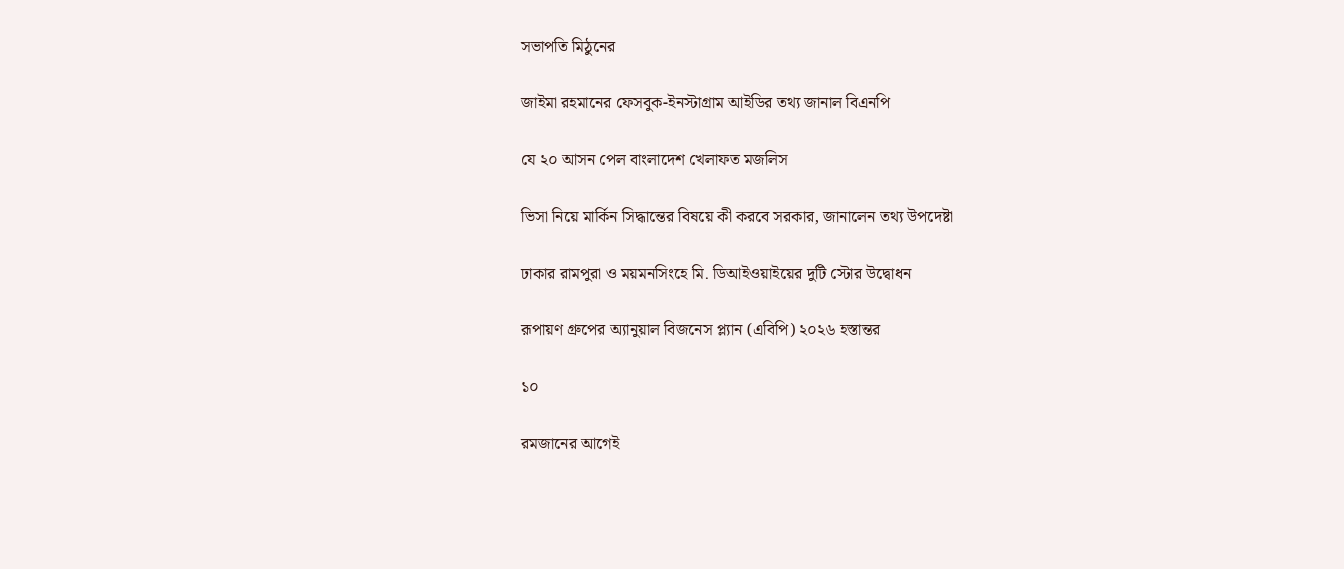সভাপতি মিঠুনের

জাইমা রহমানের ফেসবুক-ইনস্টাগ্রাম আইডির তথ্য জানাল বিএনপি

যে ২০ আসন পেল বাংলাদেশ খেলাফত মজলিস

ভিসা নিয়ে মার্কিন সিদ্ধান্তের বিষয়ে কী করবে সরকার, জানালেন তথ্য উপদেষ্টা

ঢাকার রামপুরা ও ময়মনসিংহে মি. ডিআইওয়াইয়ের দুটি স্টোর উদ্বোধন

রূপায়ণ গ্রুপের অ্যানুয়াল বিজনেস প্ল্যান (এবিপি) ২০২৬ হস্তান্তর

১০

রমজানের আগেই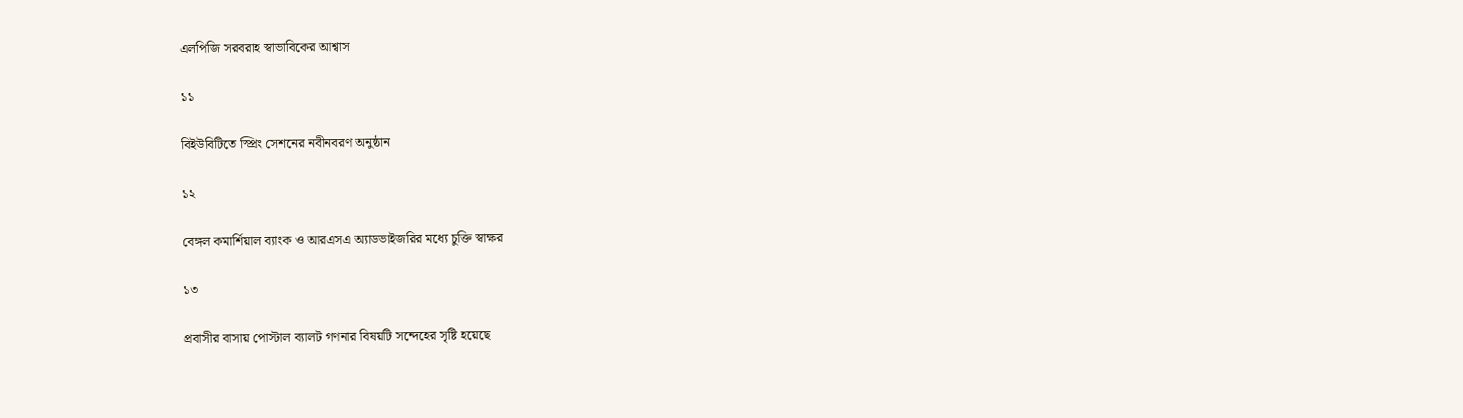এলপিজি সরবরাহ স্বাভাবিকের আশ্বাস

১১

বিইউবিটিতে স্প্রিং সেশনের নবীনবরণ অনুষ্ঠান

১২

বেঙ্গল কমার্শিয়াল ব্যাংক ও আরএসএ অ্যাডভাইজরির মধ্যে চুক্তি স্বাক্ষর

১৩

প্রবাসীর বাসায় পোস্টাল ব্যালট গণনার বিষয়টি সন্দেহের সৃষ্টি হয়েছে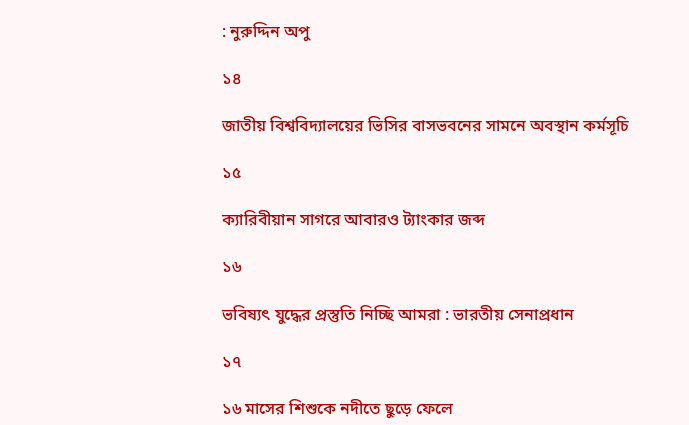: নুরুদ্দিন অপু

১৪

জাতীয় বিশ্ববিদ্যালয়ের ভিসির বাসভবনের সামনে অবস্থান কর্মসূচি

১৫

ক্যারিবীয়ান সাগরে আবারও ট্যাংকার জব্দ

১৬

ভবিষ্যৎ যুদ্ধের প্রস্তুতি নিচ্ছি আমরা : ভারতীয় সেনাপ্রধান

১৭

১৬ মাসের শিশুকে নদীতে ছুড়ে ফেলে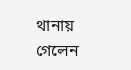থানায় গেলেন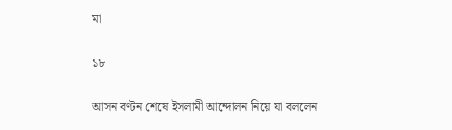মা

১৮

আসন বণ্টন শেষে ইসলামী আন্দোলন নিয়ে যা বললেন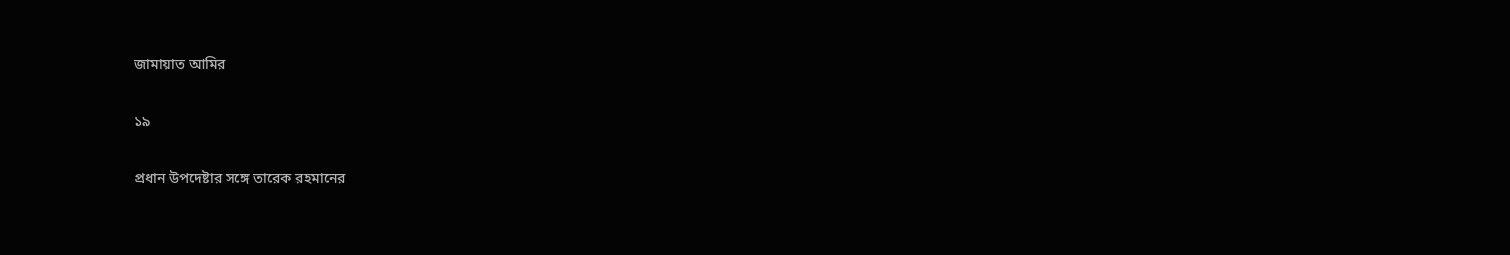জামায়াত আমির

১৯

প্রধান উপদেষ্টার সঙ্গে তারেক রহমানের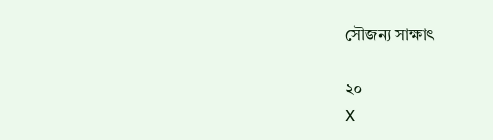সৌজন্য সাক্ষাৎ

২০
X